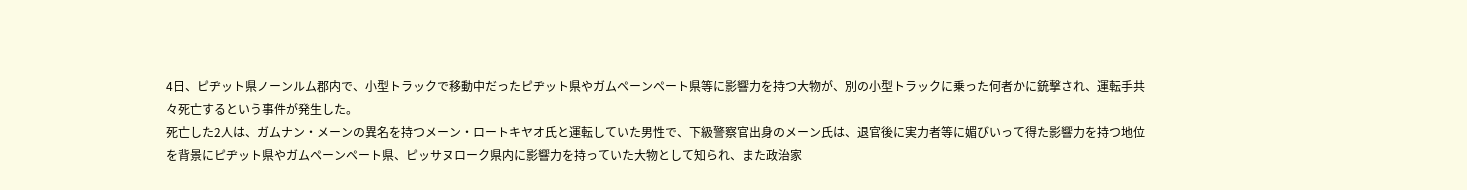4日、ピヂット県ノーンルム郡内で、小型トラックで移動中だったピヂット県やガムペーンペート県等に影響力を持つ大物が、別の小型トラックに乗った何者かに銃撃され、運転手共々死亡するという事件が発生した。
死亡した2人は、ガムナン・メーンの異名を持つメーン・ロートキヤオ氏と運転していた男性で、下級警察官出身のメーン氏は、退官後に実力者等に媚びいって得た影響力を持つ地位を背景にピヂット県やガムペーンペート県、ピッサヌローク県内に影響力を持っていた大物として知られ、また政治家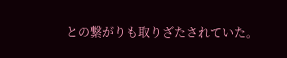との繋がりも取りざたされていた。